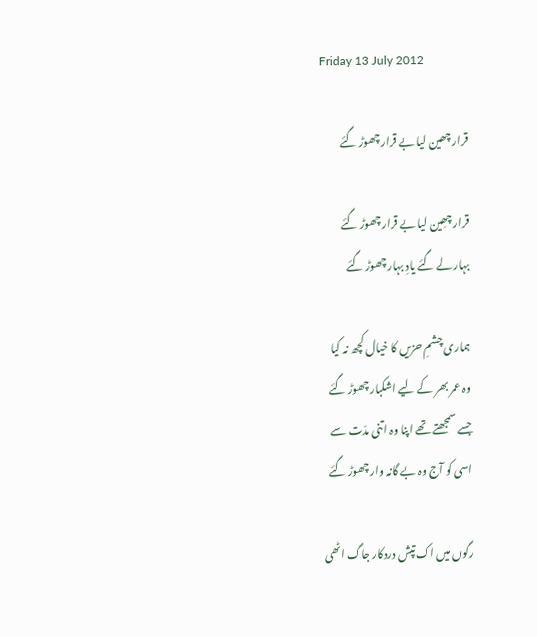Friday 13 July 2012

قرار چھين ليا بے قرار چھوڑ گئے

قرار چھِين ليا بے قرار چھوڑ گئے
بہار لے گئے يادِ بہار چھوڑ گئے

ہماری چشمِ حزيں کا خيال کچھ نہ کيا
وہ عمر بھر کے لیے اشکبار چھوڑ گئے
جسے سمجھتے تھے اپنا وہ اتنی مدّت سے
اسی کو آج وہ بے گانہ وار چھوڑ گئے

رگوں میں اک تپش دردکار جاگ اٹھی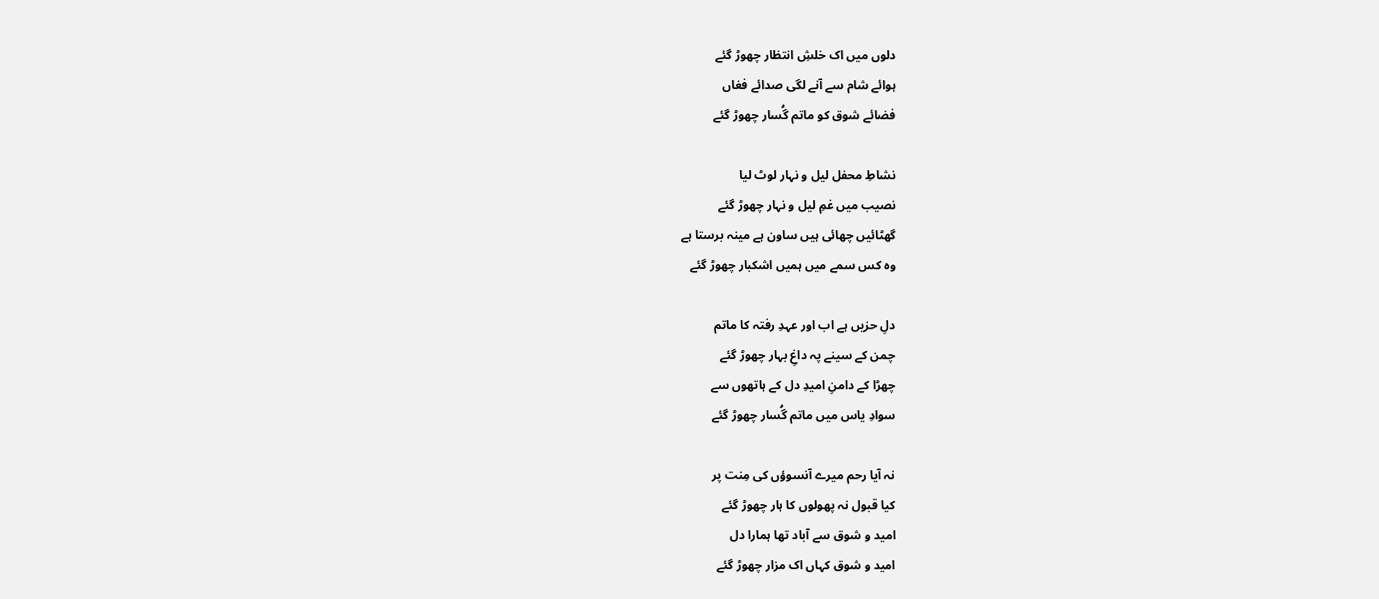دلوں ميں اک خلشِ انتظار چھوڑ گئے
ہوائے شام سے آنے لگی صدائے فغاں
فضائے شوق کو ماتم گُسار چھوڑ گئے

نشاطِ محفل ليل و نہار لوٹ ليا
نصيب ميں غمِ ليل و نہار چھوڑ گئے
گھٹائيں چھائی ہيں ساون ہے مينہ برستا ہے
وہ کس سمے ميں ہميں اشکبار چھوڑ گئے

دلِ حزيں ہے اب اور عہدِ رفتہ کا ماتم
چمن کے سينے پہ داغِ بہار چھوڑ گئے
چھڑا کے دامنِ اميدِ دل کے ہاتھوں سے
سوادِ ياس ميں ماتم گُسار چھوڑ گئے

نہ آيا رحم ميرے آنسوؤں کی مِنت پر
کيا قبول نہ پھولوں کا ہار چھوڑ گئے
اميد و شوق سے آباد تھا ہمارا دل
اميد و شوق کہاں اک مزار چھوڑ گئے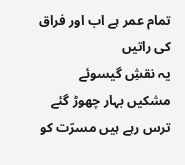تمام عمر ہے اب اور فراق کی راتيں
يہ نقشِ گيسوئے مشکيں بہار چھوڑ گئے
ترس رہے ہيں مسرّت کو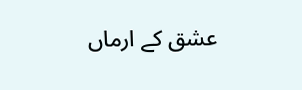عشق کے ارماں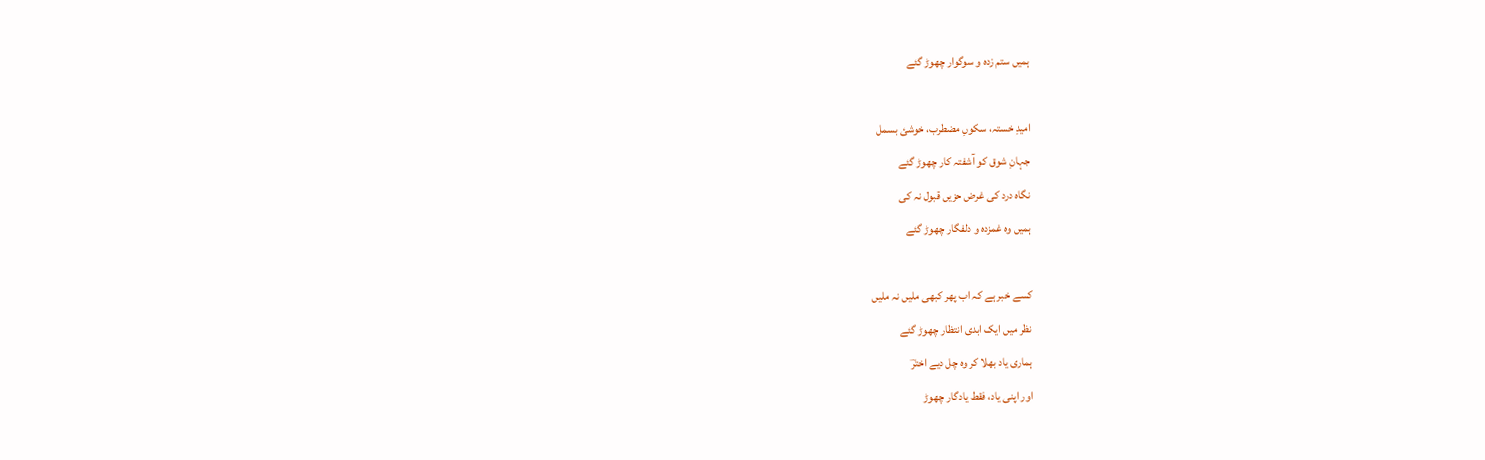ہميں ستم زدہ و سوگوار چھوڑ گئے

اميدِ خستہ، سکوںِ مضطرب، خوشئ بسمل
جہانِ شوق کو آشفتہ کار چھوڑ گئے
نگاہ درد کی غرض حزيں قبول نہ کی
ہميں وہ غمزدہ و دلفگار چھوڑ گئے

کسے خبر ہے کہ اب پھر کبھی مليں نہ مليں
نظر ميں ايک ابدی انتظار چھوڑ گئے
ہماری ياد بھلا کر وہ چل ديے اخترؔ
اور اپنی ياد، فقط يادگار چھوڑ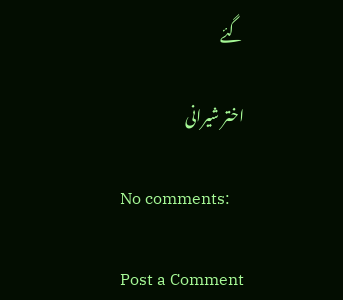گئے

اختر شیرانی

No comments:

Post a Comment